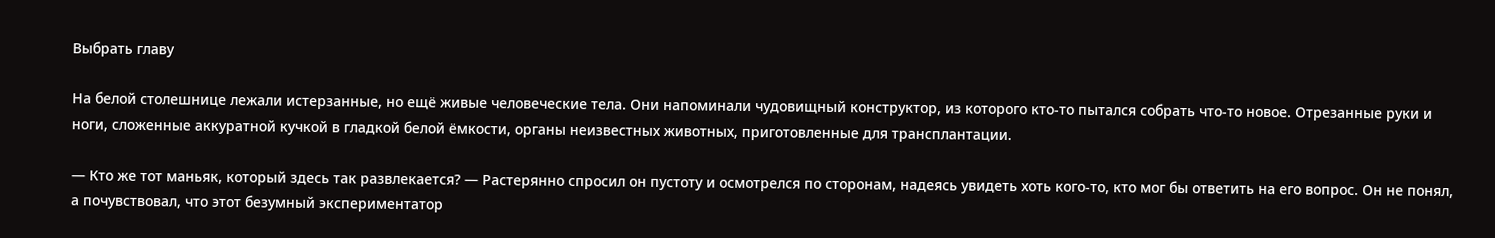Выбрать главу

На белой столешнице лежали истерзанные, но ещё живые человеческие тела. Они напоминали чудовищный конструктор, из которого кто-то пытался собрать что-то новое. Отрезанные руки и ноги, сложенные аккуратной кучкой в гладкой белой ёмкости, органы неизвестных животных, приготовленные для трансплантации.

— Кто же тот маньяк, который здесь так развлекается? — Растерянно спросил он пустоту и осмотрелся по сторонам, надеясь увидеть хоть кого-то, кто мог бы ответить на его вопрос. Он не понял, а почувствовал, что этот безумный экспериментатор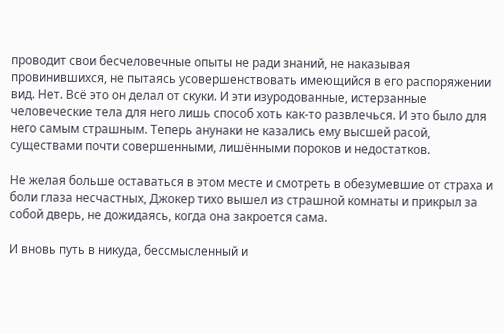проводит свои бесчеловечные опыты не ради знаний, не наказывая провинившихся, не пытаясь усовершенствовать имеющийся в его распоряжении вид. Нет. Всё это он делал от скуки. И эти изуродованные, истерзанные человеческие тела для него лишь способ хоть как-то развлечься. И это было для него самым страшным. Теперь анунаки не казались ему высшей расой, существами почти совершенными, лишёнными пороков и недостатков.

Не желая больше оставаться в этом месте и смотреть в обезумевшие от страха и боли глаза несчастных, Джокер тихо вышел из страшной комнаты и прикрыл за собой дверь, не дожидаясь, когда она закроется сама.

И вновь путь в никуда, бессмысленный и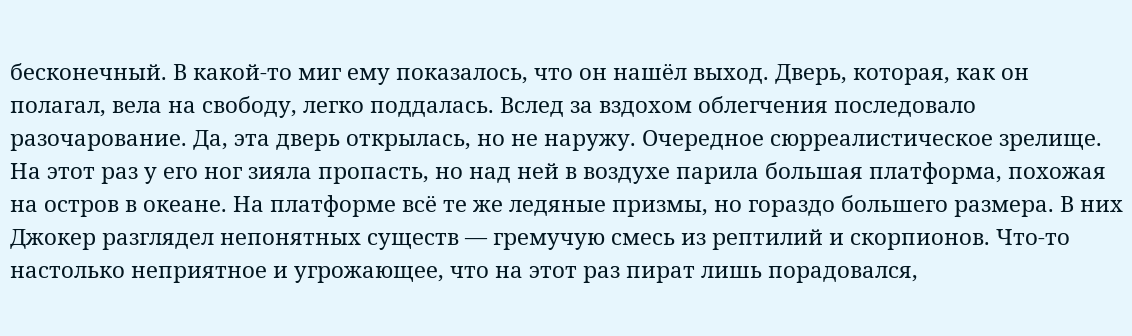бесконечный. В какой-то миг ему показалось, что он нашёл выход. Дверь, которая, как он полагал, вела на свободу, легко поддалась. Вслед за вздохом облегчения последовало разочарование. Да, эта дверь открылась, но не наружу. Очередное сюрреалистическое зрелище. На этот раз у его ног зияла пропасть, но над ней в воздухе парила большая платформа, похожая на остров в океане. На платформе всё те же ледяные призмы, но гораздо большего размера. В них Джокер разглядел непонятных существ — гремучую смесь из рептилий и скорпионов. Что-то настолько неприятное и угрожающее, что на этот раз пират лишь порадовался,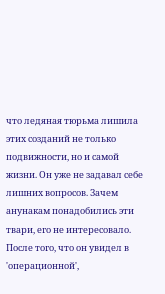что ледяная тюрьма лишила этих созданий не только подвижности, но и самой жизни. Он уже не задавал себе лишних вопросов. Зачем анунакам понадобились эти твари, его не интересовало. После того, что он увидел в 'операционной',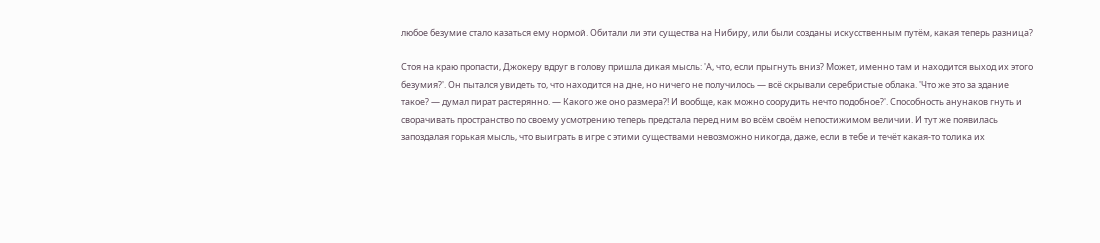любое безумие стало казаться ему нормой. Обитали ли эти существа на Нибиру, или были созданы искусственным путём, какая теперь разница?

Стоя на краю пропасти, Джокеру вдруг в голову пришла дикая мысль: 'А, что, если прыгнуть вниз? Может, именно там и находится выход их этого безумия?'. Он пытался увидеть то, что находится на дне, но ничего не получилось — всё скрывали серебристые облака. 'Что же это за здание такое? — думал пират растерянно. — Какого же оно размера?! И вообще, как можно соорудить нечто подобное?'. Способность анунаков гнуть и сворачивать пространство по своему усмотрению теперь предстала перед ним во всём своём непостижимом величии. И тут же появилась запоздалая горькая мысль, что выиграть в игре с этими существами невозможно никогда, даже, если в тебе и течёт какая-то толика их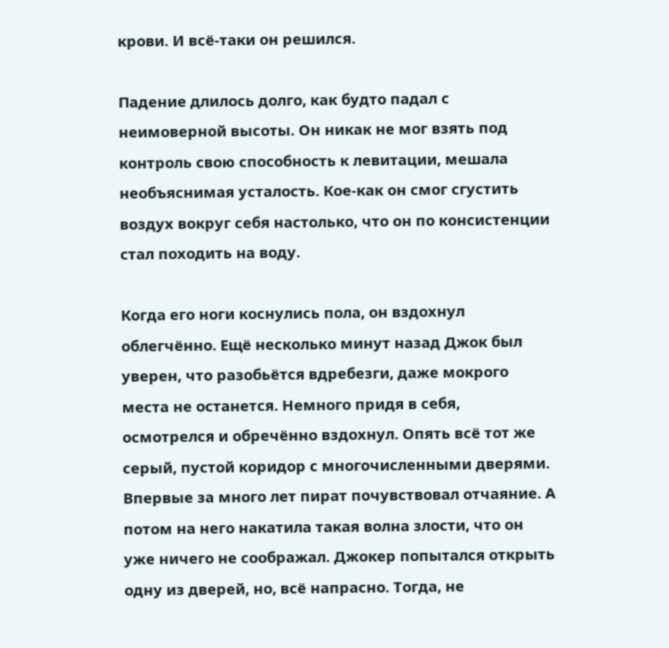крови. И всё-таки он решился.

Падение длилось долго, как будто падал с неимоверной высоты. Он никак не мог взять под контроль свою способность к левитации, мешала необъяснимая усталость. Кое-как он смог сгустить воздух вокруг себя настолько, что он по консистенции стал походить на воду.

Когда его ноги коснулись пола, он вздохнул облегчённо. Ещё несколько минут назад Джок был уверен, что разобьётся вдребезги, даже мокрого места не останется. Немного придя в себя, осмотрелся и обречённо вздохнул. Опять всё тот же серый, пустой коридор с многочисленными дверями. Впервые за много лет пират почувствовал отчаяние. А потом на него накатила такая волна злости, что он уже ничего не соображал. Джокер попытался открыть одну из дверей, но, всё напрасно. Тогда, не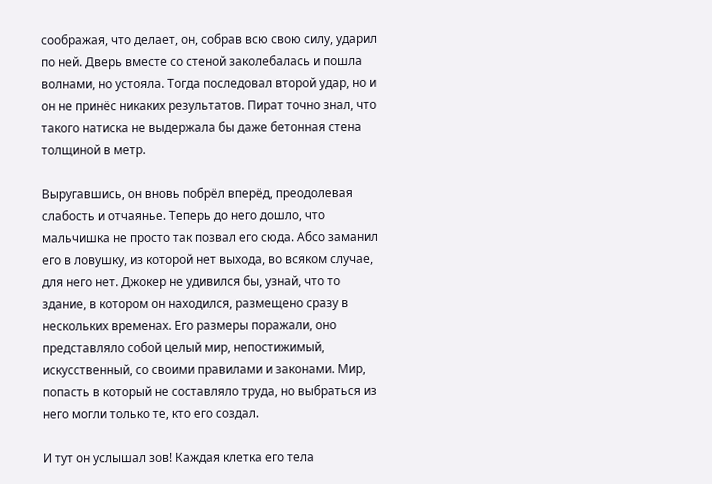соображая, что делает, он, собрав всю свою силу, ударил по ней. Дверь вместе со стеной заколебалась и пошла волнами, но устояла. Тогда последовал второй удар, но и он не принёс никаких результатов. Пират точно знал, что такого натиска не выдержала бы даже бетонная стена толщиной в метр.

Выругавшись, он вновь побрёл вперёд, преодолевая слабость и отчаянье. Теперь до него дошло, что мальчишка не просто так позвал его сюда. Абсо заманил его в ловушку, из которой нет выхода, во всяком случае, для него нет. Джокер не удивился бы, узнай, что то здание, в котором он находился, размещено сразу в нескольких временах. Его размеры поражали, оно представляло собой целый мир, непостижимый, искусственный, со своими правилами и законами. Мир, попасть в который не составляло труда, но выбраться из него могли только те, кто его создал.

И тут он услышал зов! Каждая клетка его тела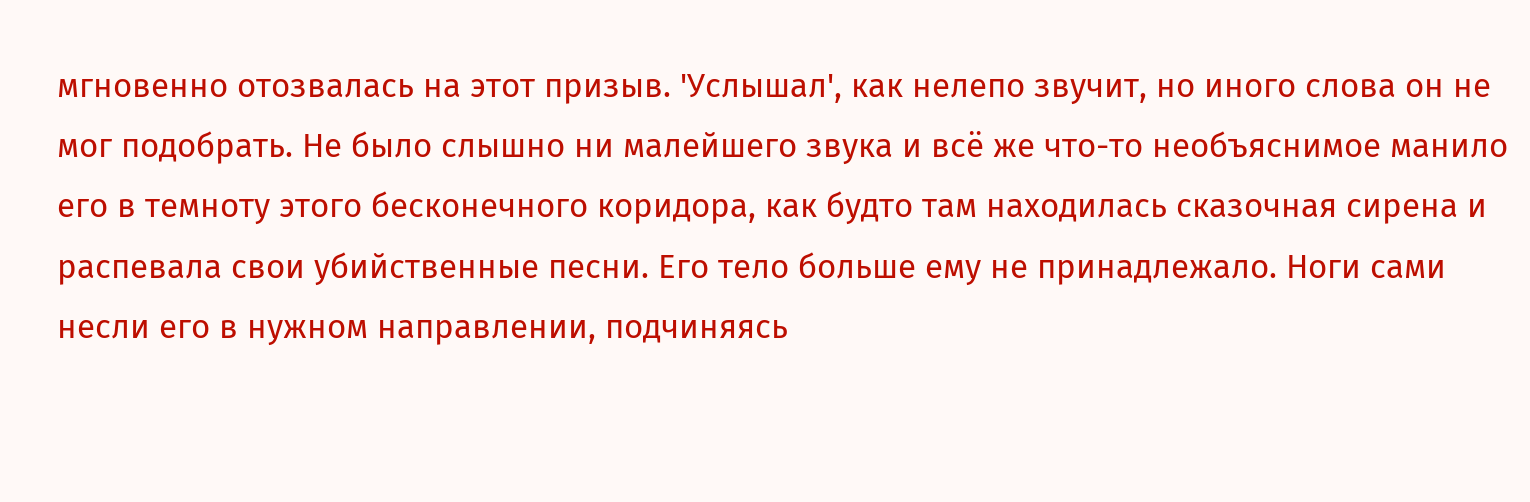мгновенно отозвалась на этот призыв. 'Услышал', как нелепо звучит, но иного слова он не мог подобрать. Не было слышно ни малейшего звука и всё же что-то необъяснимое манило его в темноту этого бесконечного коридора, как будто там находилась сказочная сирена и распевала свои убийственные песни. Его тело больше ему не принадлежало. Ноги сами несли его в нужном направлении, подчиняясь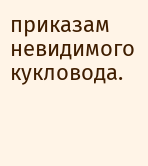приказам невидимого кукловода.